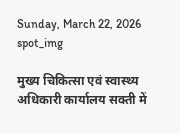Sunday, March 22, 2026
spot_img

मुख्य चिकित्सा एवं स्वास्थ्य अधिकारी कार्यालय सक्ती में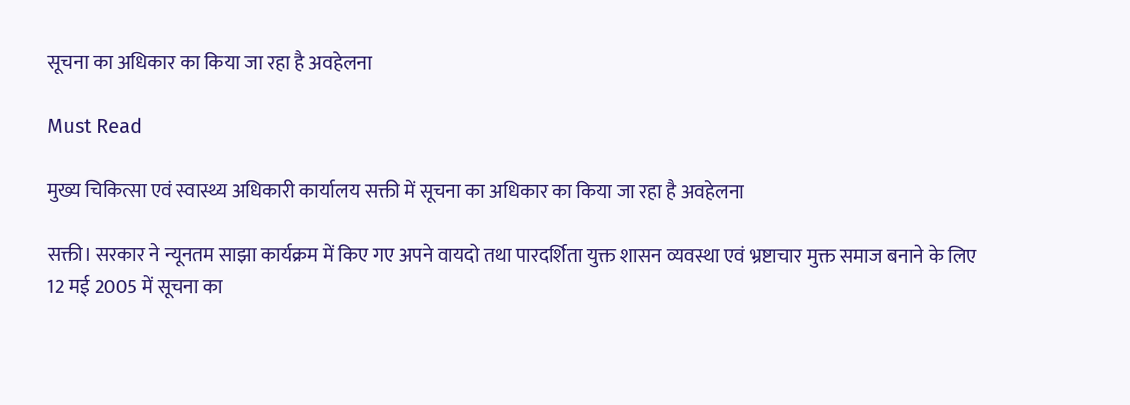सूचना का अधिकार का किया जा रहा है अवहेलना

Must Read

मुख्य चिकित्सा एवं स्वास्थ्य अधिकारी कार्यालय सक्ती में सूचना का अधिकार का किया जा रहा है अवहेलना

सक्ती। सरकार ने न्यूनतम साझा कार्यक्रम में किए गए अपने वायदो तथा पारदर्शिता युक्त शासन व्यवस्था एवं भ्रष्टाचार मुक्त समाज बनाने के लिए 12 मई 2005 में सूचना का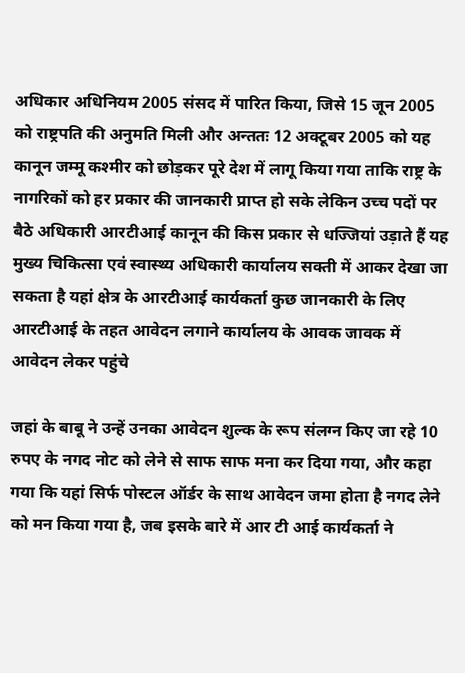अधिकार अधिनियम 2005 संसद में पारित किया, जिसे 15 जून 2005 को राष्ट्रपति की अनुमति मिली और अन्ततः 12 अक्टूबर 2005 को यह कानून जम्मू कश्मीर को छोड़कर पूरे देश में लागू किया गया ताकि राष्ट्र के नागरिकों को हर प्रकार की जानकारी प्राप्त हो सके लेकिन उच्च पदों पर बैठे अधिकारी आरटीआई कानून की किस प्रकार से धज्जियां उड़ाते हैं यह मुख्य चिकित्सा एवं स्वास्थ्य अधिकारी कार्यालय सक्ती में आकर देखा जा सकता है यहां क्षेत्र के आरटीआई कार्यकर्ता कुछ जानकारी के लिए आरटीआई के तहत आवेदन लगाने कार्यालय के आवक जावक में आवेदन लेकर पहुंचे

जहां के बाबू ने उन्हें उनका आवेदन शुल्क के रूप संलग्न किए जा रहे 10 रुपए के नगद नोट को लेने से साफ साफ मना कर दिया गया, और कहा गया कि यहां सिर्फ पोस्टल ऑर्डर के साथ आवेदन जमा होता है नगद लेने को मन किया गया है, जब इसके बारे में आर टी आई कार्यकर्ता ने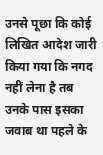उनसे पूछा कि कोई लिखित आदेश जारी किया गया कि नगद नहीं लेना है तब उनके पास इसका जवाब था पहले के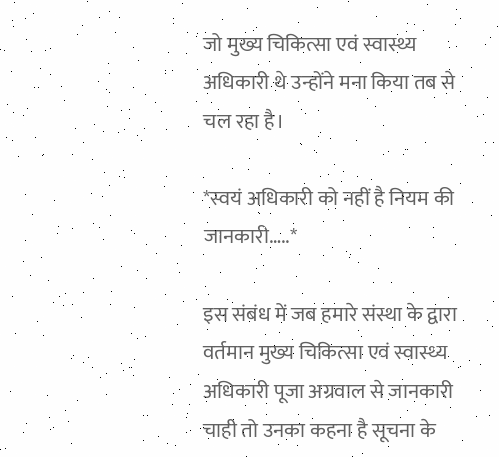जो मुख्य चिकित्सा एवं स्वास्थ्य अधिकारी थे उन्होंने मना किया तब से चल रहा है।

*स्वयं अधिकारी को नहीं है नियम की जानकारी…..*

इस संबंध में जब हमारे संस्था के द्वारा वर्तमान मुख्य चिकित्सा एवं स्वास्थ्य अधिकारी पूजा अग्रवाल से जानकारी चाही तो उनका कहना है सूचना के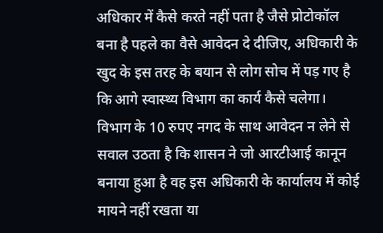अधिकार में कैसे करते नहीं पता है जैसे प्रोटोकॉल बना है पहले का वैसे आवेदन दे दीजिए, अधिकारी के खुद के इस तरह के बयान से लोग सोच में पड़ गए है कि आगे स्वास्थ्य विभाग का कार्य कैसे चलेगा। विभाग के 10 रुपए नगद के साथ आवेदन न लेने से सवाल उठता है कि शासन ने जो आरटीआई कानून बनाया हुआ है वह इस अधिकारी के कार्यालय में कोई मायने नहीं रखता या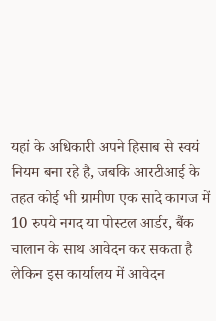यहां के अधिकारी अपने हिसाब से स्वयं नियम बना रहे है, जबकि आरटीआई के तहत कोई भी ग्रामीण एक सादे कागज में 10 रुपये नगद या पोस्टल आर्डर, बैंक चालान के साथ आवेदन कर सकता है लेकिन इस कार्यालय में आवेदन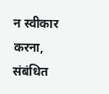न स्वीकार करना, संबंधित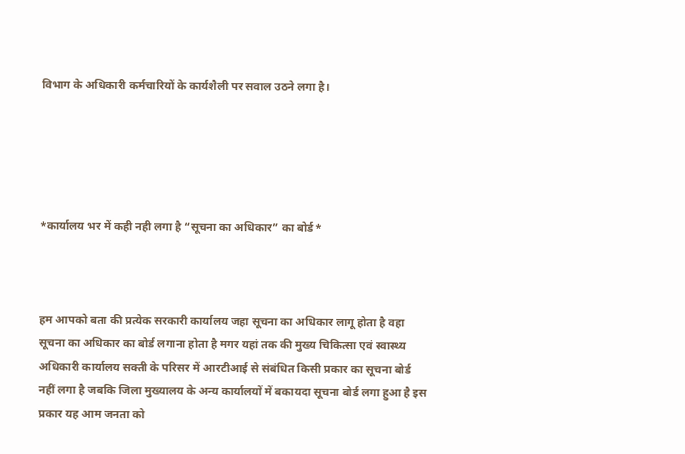विभाग के अधिकारी कर्मचारियों के कार्यशैली पर सवाल उठने लगा है।





*कार्यालय भर में कही नही लगा है “सूचना का अधिकार” का बोर्ड*



हम आपको बता की प्रत्येक सरकारी कार्यालय जहा सूचना का अधिकार लागू होता है वहा सूचना का अधिकार का बोर्ड लगाना होता है मगर यहां तक की मुख्य चिकित्सा एवं स्वास्थ्य अधिकारी कार्यालय सक्ती के परिसर में आरटीआई से संबंधित किसी प्रकार का सूचना बोर्ड नहीं लगा है जबकि जिला मुख्यालय के अन्य कार्यालयों में बकायदा सूचना बोर्ड लगा हुआ है इस प्रकार यह आम जनता को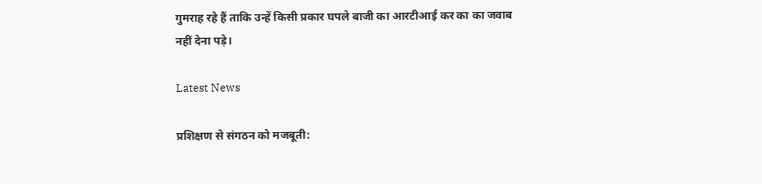गुमराह रहे हैं ताकि उन्हें किसी प्रकार घपले बाजी का आरटीआई कर का का जवाब नहीं देना पड़े।

Latest News

प्रशिक्षण से संगठन को मजबूती: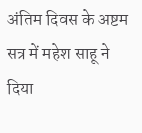अंतिम दिवस के अष्टम सत्र में महेश साहू ने दिया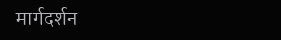मार्गदर्शन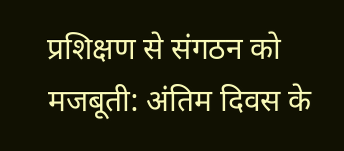प्रशिक्षण से संगठन को मजबूती: अंतिम दिवस के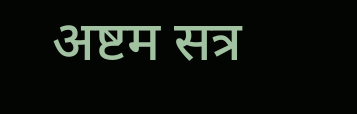अष्टम सत्र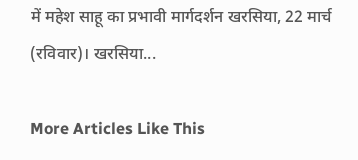में महेश साहू का प्रभावी मार्गदर्शन खरसिया, 22 मार्च (रविवार)। खरसिया...

More Articles Like This